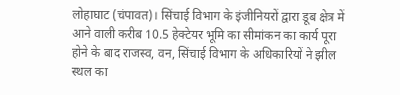लोहाघाट (चंपावत)। सिंचाई विभाग के इंजीनियरों द्वारा डूब क्षेत्र में आने वाली करीब 10.5 हेक्टेयर भूमि का सीमांकन का कार्य पूरा होने के बाद राजस्व, वन, सिंचाई विभाग के अधिकारियों ने झील स्थल का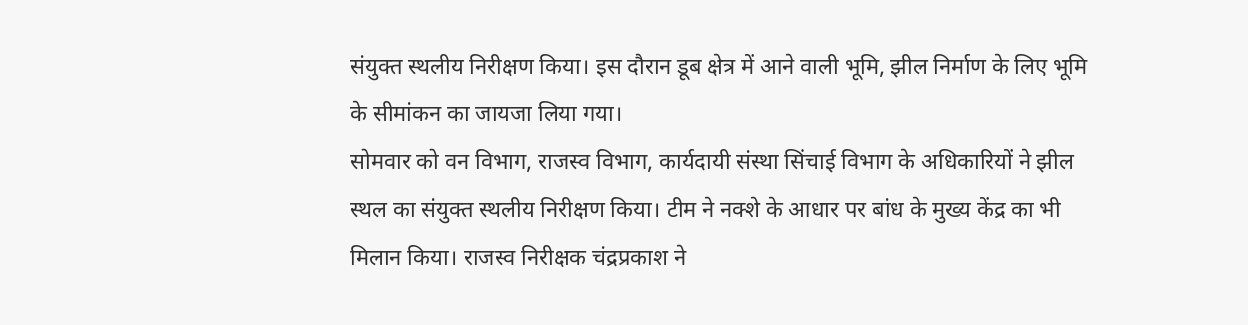संयुक्त स्थलीय निरीक्षण किया। इस दौरान डूब क्षेत्र में आने वाली भूमि, झील निर्माण के लिए भूमि के सीमांकन का जायजा लिया गया।
सोमवार को वन विभाग, राजस्व विभाग, कार्यदायी संस्था सिंचाई विभाग के अधिकारियों ने झील स्थल का संयुक्त स्थलीय निरीक्षण किया। टीम ने नक्शे के आधार पर बांध के मुख्य केंद्र का भी मिलान किया। राजस्व निरीक्षक चंद्रप्रकाश ने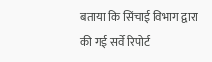बताया कि सिंचाई विभाग द्वारा की गई सर्वे रिपोर्ट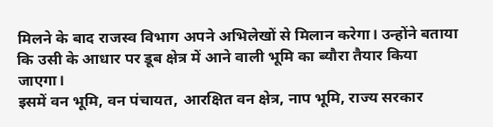मिलने के बाद राजस्व विभाग अपने अभिलेखों से मिलान करेगा। उन्होंने बताया कि उसी के आधार पर डूब क्षेत्र में आने वाली भूमि का ब्यौरा तैयार किया जाएगा।
इसमें वन भूमि, वन पंचायत, आरक्षित वन क्षेत्र, नाप भूमि, राज्य सरकार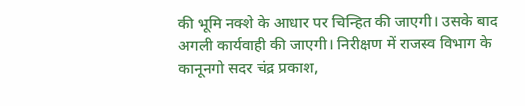की भूमि नक्शे के आधार पर चिन्हित की जाएगी। उसके बाद अगली कार्यवाही की जाएगी। निरीक्षण में राजस्व विभाग के कानूनगो सदर चंद्र प्रकाश,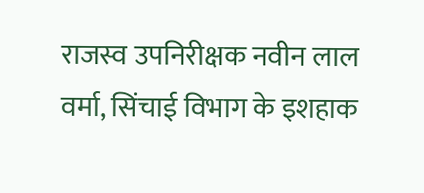राजस्व उपनिरीक्षक नवीन लाल वर्मा, सिंचाई विभाग के इशहाक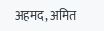अहमद, अमित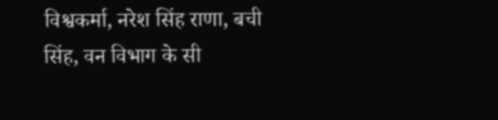विश्वकर्मा, नरेश सिंह राणा, बची सिंह, वन विभाग के सी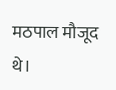मठपाल मौजूद थे।